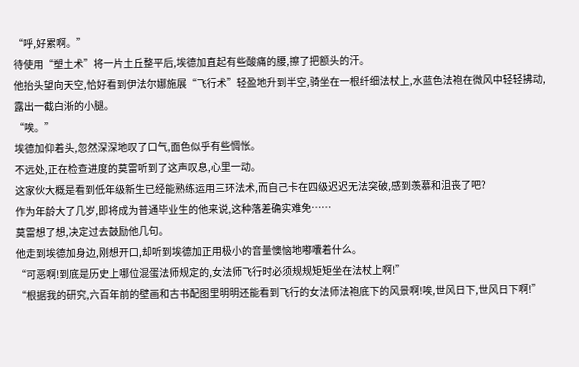“呼,好累啊。”
待使用“塑土术”将一片土丘整平后,埃德加直起有些酸痛的腰,擦了把额头的汗。
他抬头望向天空,恰好看到伊法尔娜施展“飞行术”轻盈地升到半空,骑坐在一根纤细法杖上,水蓝色法袍在微风中轻轻拂动,露出一截白淅的小腿。
“唉。”
埃德加仰着头,忽然深深地叹了口气,面色似乎有些惆怅。
不远处,正在检查进度的莫雷听到了这声叹息,心里一动。
这家伙大概是看到低年级新生已经能熟练运用三环法术,而自己卡在四级迟迟无法突破,感到羡慕和沮丧了吧?
作为年龄大了几岁,即将成为普通毕业生的他来说,这种落差确实难免……
莫雷想了想,决定过去鼓励他几句。
他走到埃德加身边,刚想开口,却听到埃德加正用极小的音量懊恼地嘟囔着什么。
“可恶啊!到底是历史上哪位混蛋法师规定的,女法师飞行时必须规规矩矩坐在法杖上啊!”
“根据我的研究,六百年前的壁画和古书配图里明明还能看到飞行的女法师法袍底下的风景啊!唉,世风日下,世风日下啊!”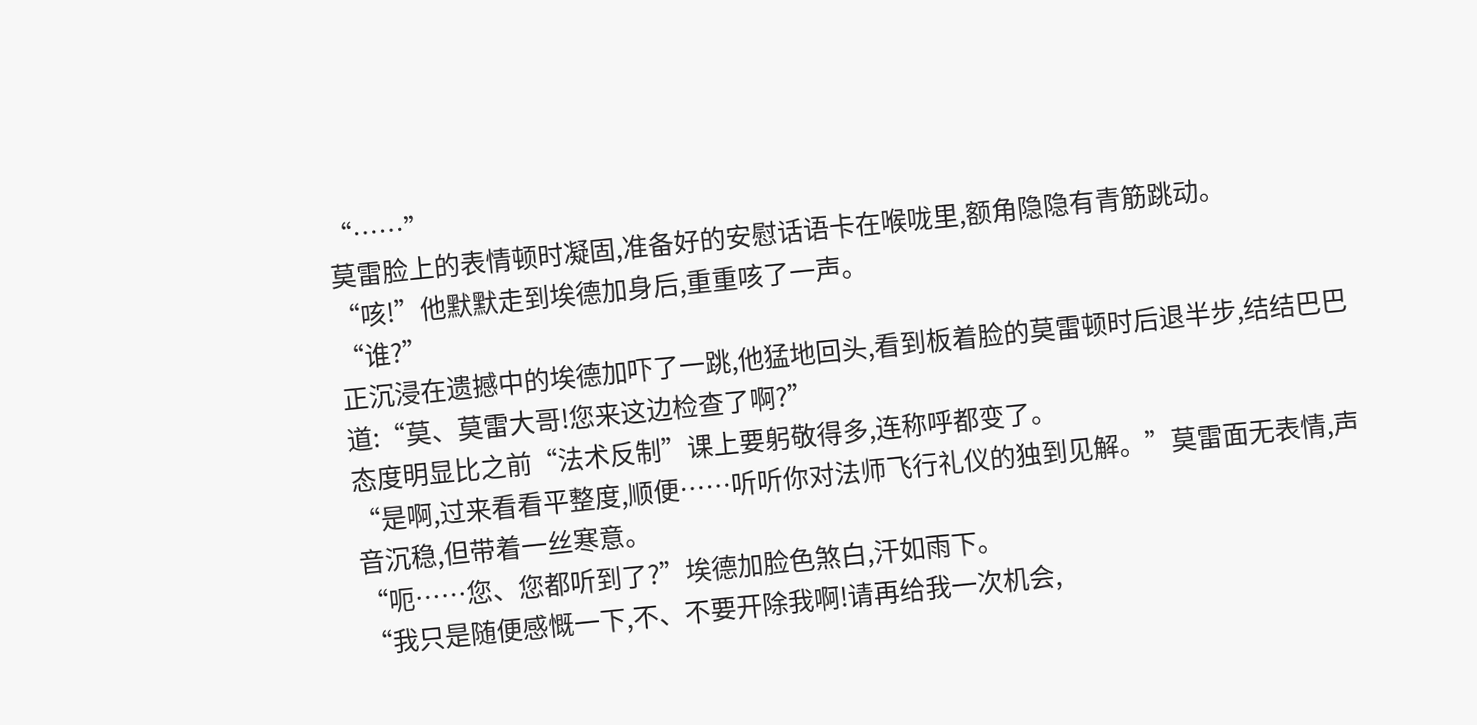“……”
莫雷脸上的表情顿时凝固,准备好的安慰话语卡在喉咙里,额角隐隐有青筋跳动。
“咳!”他默默走到埃德加身后,重重咳了一声。
“谁?”
正沉浸在遗撼中的埃德加吓了一跳,他猛地回头,看到板着脸的莫雷顿时后退半步,结结巴巴道:“莫、莫雷大哥!您来这边检查了啊?”
态度明显比之前“法术反制”课上要躬敬得多,连称呼都变了。
“是啊,过来看看平整度,顺便……听听你对法师飞行礼仪的独到见解。”莫雷面无表情,声音沉稳,但带着一丝寒意。
“呃……您、您都听到了?”埃德加脸色煞白,汗如雨下。
“我只是随便感慨一下,不、不要开除我啊!请再给我一次机会,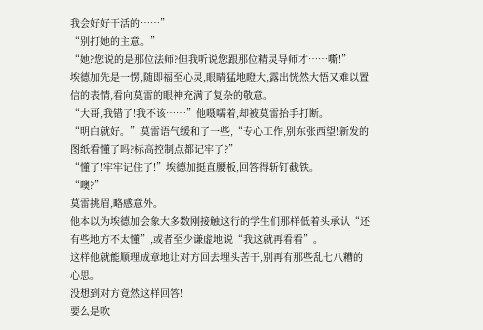我会好好干活的……”
“别打她的主意。”
“她?您说的是那位法师?但我听说您跟那位精灵导师才……嘶!”
埃德加先是一愣,随即福至心灵,眼睛猛地瞪大,露出恍然大悟又难以置信的表情,看向莫雷的眼神充满了复杂的敬意。
“大哥,我错了!我不该……”他嗫嚅着,却被莫雷抬手打断。
“明白就好。”莫雷语气缓和了一些,“专心工作,别东张西望!新发的图纸看懂了吗?标高控制点都记牢了?”
“懂了!牢牢记住了!”埃德加挺直腰板,回答得斩钉截铁。
“噢?”
莫雷挑眉,略感意外。
他本以为埃德加会象大多数刚接触这行的学生们那样低着头承认“还有些地方不太懂”,或者至少谦虚地说“我这就再看看”。
这样他就能顺理成章地让对方回去埋头苦干,别再有那些乱七八糟的心思。
没想到对方竟然这样回答!
要么是吹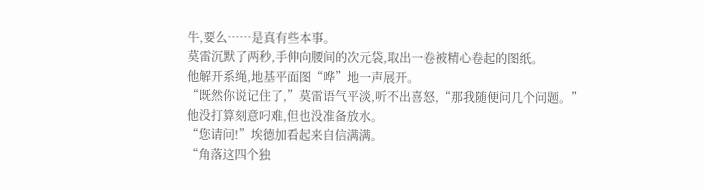牛,要么……是真有些本事。
莫雷沉默了两秒,手伸向腰间的次元袋,取出一卷被精心卷起的图纸。
他解开系绳,地基平面图“哗”地一声展开。
“既然你说记住了,”莫雷语气平淡,听不出喜怒,“那我随便问几个问题。”
他没打算刻意叼难,但也没准备放水。
“您请问!”埃德加看起来自信满满。
“角落这四个独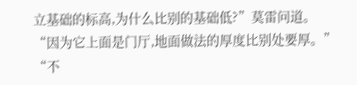立基础的标高,为什么比别的基础低?”莫雷问道。
“因为它上面是门厅,地面做法的厚度比别处要厚。”
“不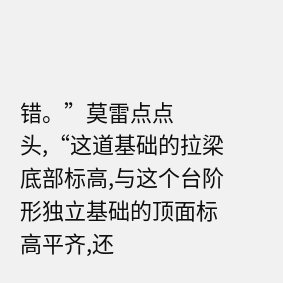错。”莫雷点点头,“这道基础的拉梁底部标高,与这个台阶形独立基础的顶面标高平齐,还